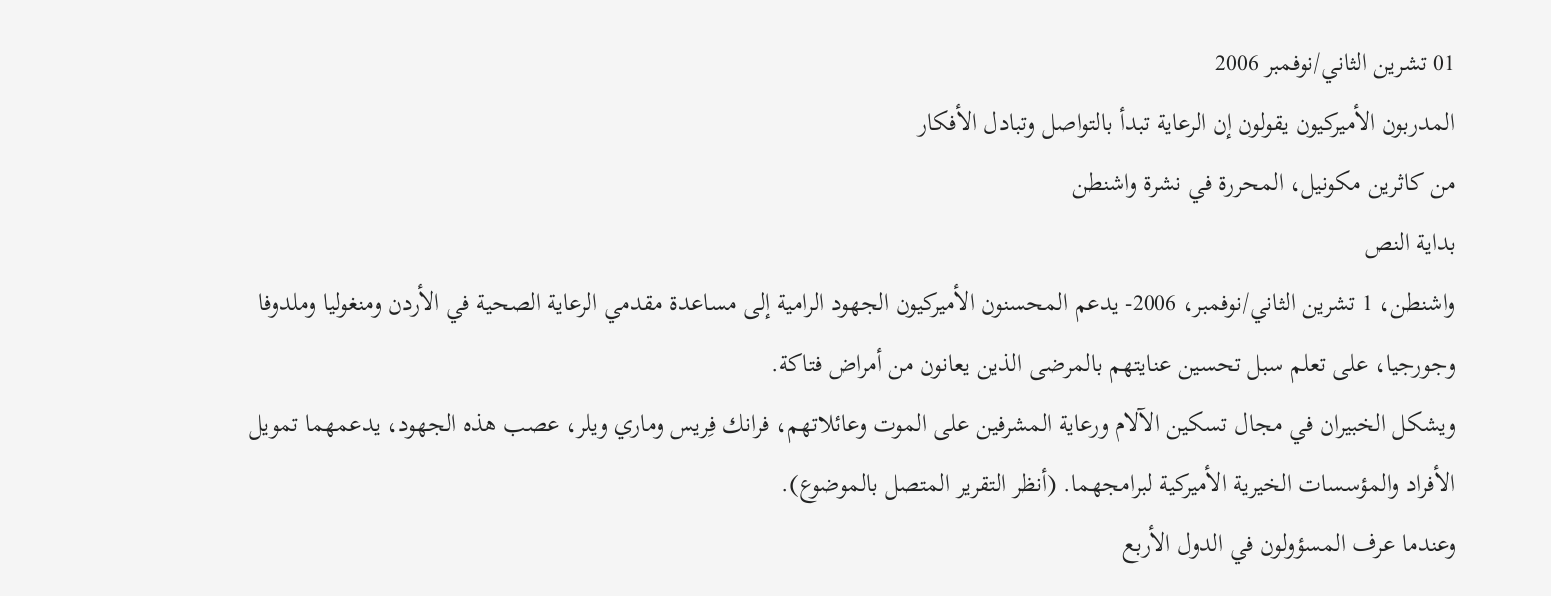01 تشرين الثاني/نوفمبر 2006
المدربون الأميركيون يقولون إن الرعاية تبدأ بالتواصل وتبادل الأفكار
من كاثرين مكونيل، المحررة في نشرة واشنطن
بداية النص
واشنطن، 1 تشرين الثاني/نوفمبر، 2006- يدعم المحسنون الأميركيون الجهود الرامية إلى مساعدة مقدمي الرعاية الصحية في الأردن ومنغوليا وملدوفا وجورجيا، على تعلم سبل تحسين عنايتهم بالمرضى الذين يعانون من أمراض فتاكة.
ويشكل الخبيران في مجال تسكين الآلام ورعاية المشرفين على الموت وعائلاتهم، فرانك فِريس وماري ويلر، عصب هذه الجهود، يدعمهما تمويل الأفراد والمؤسسات الخيرية الأميركية لبرامجهما. (أنظر التقرير المتصل بالموضوع).
وعندما عرف المسؤولون في الدول الأربع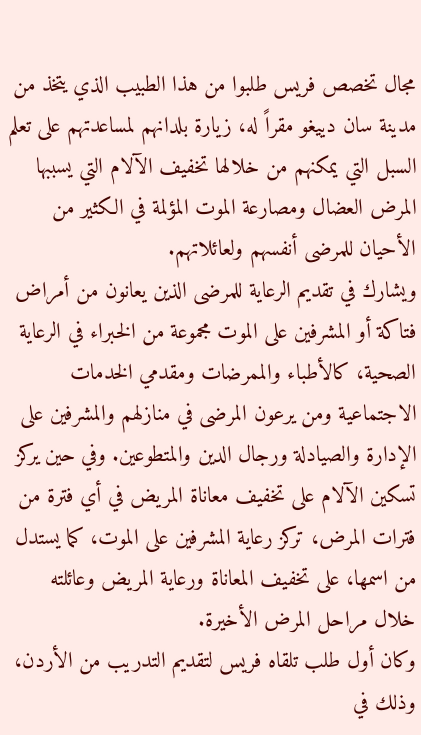مجال تخصص فريس طلبوا من هذا الطبيب الذي يتخذ من مدينة سان دييغو مقراً له، زيارة بلدانهم لمساعدتهم على تعلم السبل التي يمكنهم من خلالها تخفيف الآلام التي يسببها المرض العضال ومصارعة الموت المؤلمة في الكثير من الأحيان للمرضى أنفسهم ولعائلاتهم.
ويشارك في تقديم الرعاية للمرضى الذين يعانون من أمراض فتاكة أو المشرفين على الموت مجموعة من الخبراء في الرعاية الصحية، كالأطباء والممرضات ومقدمي الخدمات الاجتماعية ومن يرعون المرضى في منازلهم والمشرفين على الإدارة والصيادلة ورجال الدين والمتطوعين. وفي حين يركز تسكين الآلام على تخفيف معاناة المريض في أي فترة من فترات المرض، تركز رعاية المشرفين على الموت، كما يستدل من اسمها، على تخفيف المعاناة ورعاية المريض وعائلته خلال مراحل المرض الأخيرة.
وكان أول طلب تلقاه فريس لتقديم التدريب من الأردن، وذلك في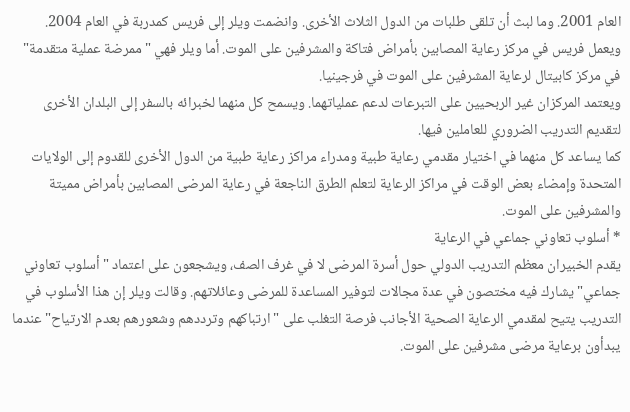العام 2001. وما لبث أن تلقى طلبات من الدول الثلاث الأخرى. وانضمت ويلر إلى فريس كمدربة في العام 2004.
ويعمل فريس في مركز رعاية المصابين بأمراض فتاكة والمشرفين على الموت. أما ويلر فهي "ممرضة عملية متقدمة" في مركز كابيتال لرعاية المشرفين على الموت في فرجينيا.
ويعتمد المركزان غير الربحيين على التبرعات لدعم عملياتهما. ويسمح كل منهما لخبرائه بالسفر إلى البلدان الأخرى لتقديم التدريب الضروري للعاملين فيها.
كما يساعد كل منهما في اختيار مقدمي رعاية طبية ومدراء مراكز رعاية طبية من الدول الأخرى للقدوم إلى الولايات المتحدة وإمضاء بعض الوقت في مراكز الرعاية لتعلم الطرق الناجعة في رعاية المرضى المصابين بأمراض مميتة والمشرفين على الموت.
* أسلوب تعاوني جماعي في الرعاية
يقدم الخبيران معظم التدريب الدولي حول أسرة المرضى لا في غرف الصف، ويشجعون على اعتماد "أسلوب تعاوني جماعي" يشارك فيه مختصون في عدة مجالات لتوفير المساعدة للمرضى وعائلاتهم. وقالت ويلر إن هذا الأسلوب في التدريب يتيح لمقدمي الرعاية الصحية الأجانب فرصة التغلب على "ارتباكهم وترددهم وشعورهم بعدم الارتياح" عندما يبدأون برعاية مرضى مشرفين على الموت.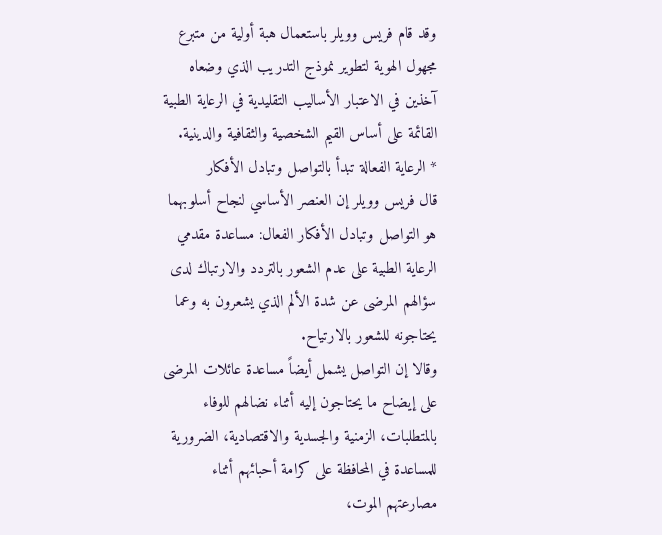وقد قام فريس وويلر باستعمال هبة أولية من متبرع مجهول الهوية لتطوير نموذج التدريب الذي وضعاه آخذين في الاعتبار الأساليب التقليدية في الرعاية الطبية القائمة على أساس القيم الشخصية والثقافية والدينية.
* الرعاية الفعالة تبدأ بالتواصل وتبادل الأفكار
قال فريس وويلر إن العنصر الأساسي لنجاح أسلوبهما هو التواصل وتبادل الأفكار الفعال: مساعدة مقدمي الرعاية الطبية على عدم الشعور بالتردد والارتباك لدى سؤالهم المرضى عن شدة الألم الذي يشعرون به وعما يحتاجونه للشعور بالارتياح.
وقالا إن التواصل يشمل أيضاً مساعدة عائلات المرضى على إيضاح ما يحتاجون إليه أثناء نضالهم للوفاء بالمتطلبات، الزمنية والجسدية والاقتصادية، الضرورية للمساعدة في المحافظة على كرامة أحبائهم أثناء مصارعتهم الموت،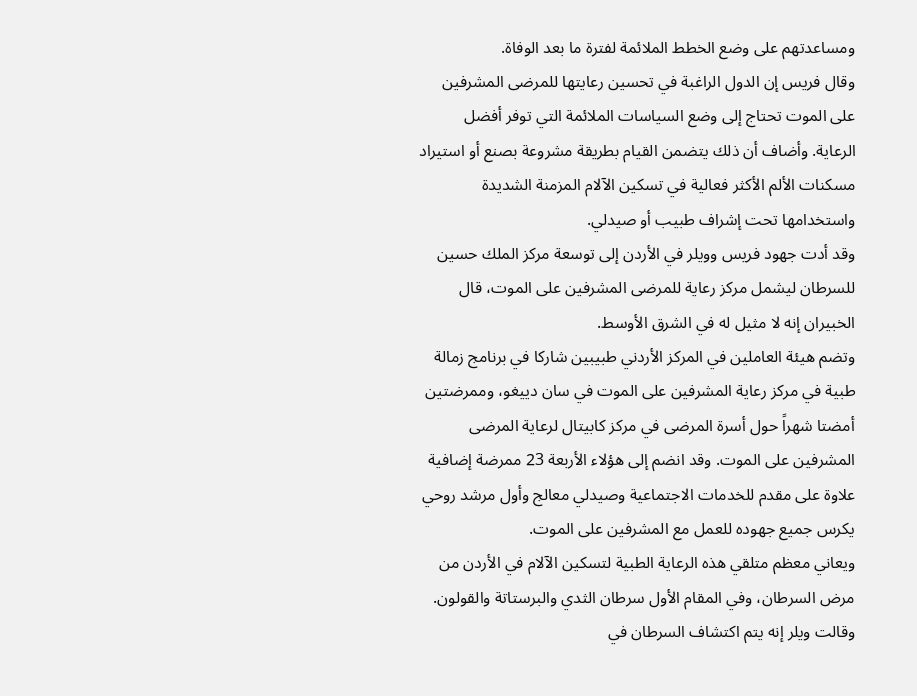ومساعدتهم على وضع الخطط الملائمة لفترة ما بعد الوفاة.
وقال فريس إن الدول الراغبة في تحسين رعايتها للمرضى المشرفين على الموت تحتاج إلى وضع السياسات الملائمة التي توفر أفضل الرعاية. وأضاف أن ذلك يتضمن القيام بطريقة مشروعة بصنع أو استيراد مسكنات الألم الأكثر فعالية في تسكين الآلام المزمنة الشديدة واستخدامها تحت إشراف طبيب أو صيدلي.
وقد أدت جهود فريس وويلر في الأردن إلى توسعة مركز الملك حسين للسرطان ليشمل مركز رعاية للمرضى المشرفين على الموت، قال الخبيران إنه لا مثيل له في الشرق الأوسط.
وتضم هيئة العاملين في المركز الأردني طبيبين شاركا في برنامج زمالة طبية في مركز رعاية المشرفين على الموت في سان دييغو، وممرضتين أمضتا شهراً حول أسرة المرضى في مركز كابيتال لرعاية المرضى المشرفين على الموت. وقد انضم إلى هؤلاء الأربعة 23 ممرضة إضافية علاوة على مقدم للخدمات الاجتماعية وصيدلي معالج وأول مرشد روحي يكرس جميع جهوده للعمل مع المشرفين على الموت.
ويعاني معظم متلقي هذه الرعاية الطبية لتسكين الآلام في الأردن من مرض السرطان، وفي المقام الأول سرطان الثدي والبرستاتة والقولون. وقالت ويلر إنه يتم اكتشاف السرطان في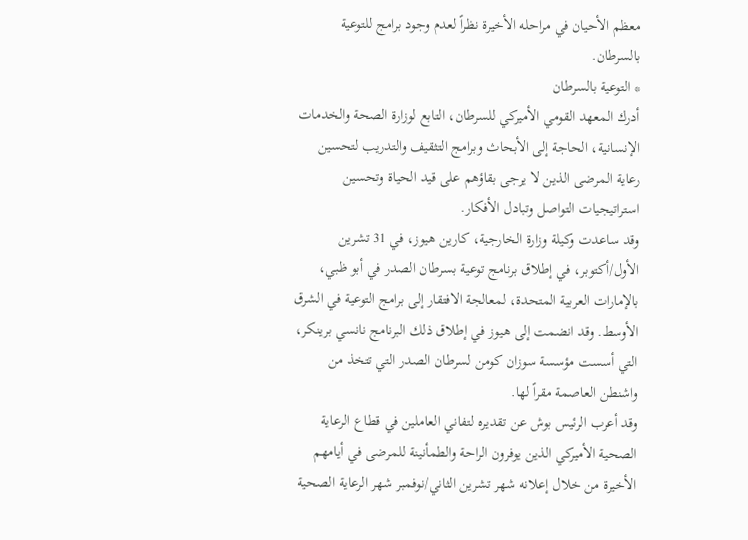معظم الأحيان في مراحله الأخيرة نظراً لعدم وجود برامج للتوعية بالسرطان.
* التوعية بالسرطان
أدرك المعهد القومي الأميركي للسرطان، التابع لوزارة الصحة والخدمات الإنسانية، الحاجة إلى الأبحاث وبرامج التثقيف والتدريب لتحسين رعاية المرضى الذين لا يرجى بقاؤهم على قيد الحياة وتحسين استراتيجيات التواصل وتبادل الأفكار.
وقد ساعدت وكيلة وزارة الخارجية، كارين هيوز، في 31 تشرين الأول/أكتوبر، في إطلاق برنامج توعية بسرطان الصدر في أبو ظبي، بالإمارات العربية المتحدة، لمعالجة الافتقار إلى برامج التوعية في الشرق الأوسط. وقد انضمت إلى هيوز في إطلاق ذلك البرنامج نانسي برينكر، التي أسست مؤسسة سوزان كومن لسرطان الصدر التي تتخذ من واشنطن العاصمة مقراً لها.
وقد أعرب الرئيس بوش عن تقديره لتفاني العاملين في قطاع الرعاية الصحية الأميركي الذين يوفرون الراحة والطمأنينة للمرضى في أيامهم الأخيرة من خلال إعلانه شهر تشرين الثاني/نوفمبر شهر الرعاية الصحية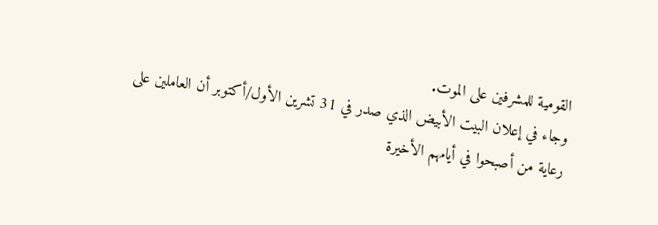القومية للمشرفين على الموت.
وجاء في إعلان البيت الأبيض الذي صدر في 31 تشرين الأول/أكتوبر أن العاملين على رعاية من أصبحوا في أيامهم الأخيرة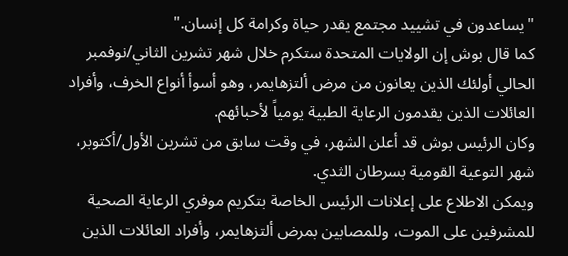"يساعدون في تشييد مجتمع يقدر حياة وكرامة كل إنسان."
كما قال بوش إن الولايات المتحدة ستكرم خلال شهر تشرين الثاني/نوفمبر الحالي أولئك الذين يعانون من مرض ألتزهايمر، وهو أسوأ أنواع الخرف، وأفراد العائلات الذين يقدمون الرعاية الطبية يومياً لأحبائهم.
وكان الرئيس بوش قد أعلن الشهر، في وقت سابق من تشرين الأول/أكتوبر، شهر التوعية القومية بسرطان الثدي.
ويمكن الاطلاع على إعلانات الرئيس الخاصة بتكريم موفري الرعاية الصحية للمشرفين على الموت، وللمصابين بمرض ألتزهايمر، وأفراد العائلات الذين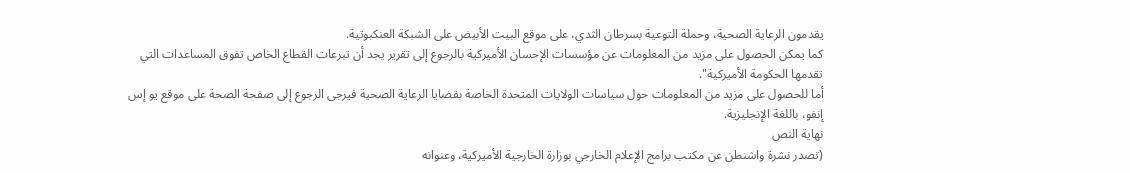يقدمون الرعاية الصحية، وحملة التوعية بسرطان الثدي، على موقع البيت الأبيض على الشبكة العنكبوتية.
كما يمكن الحصول على مزيد من المعلومات عن مؤسسات الإحسان الأميركية بالرجوع إلى تقرير يجد أن تبرعات القطاع الخاص تفوق المساعدات التي تقدمها الحكومة الأميركية".
أما للحصول على مزيد من المعلومات حول سياسات الولايات المتحدة الخاصة بقضايا الرعاية الصحية فيرجى الرجوع إلى صفحة الصحة على موقع يو إس إنفو، باللغة الإنجليزية.
نهاية النص
(تصدر نشرة واشنطن عن مكتب برامج الإعلام الخارجي بوزارة الخارجية الأميركية، وعنوانه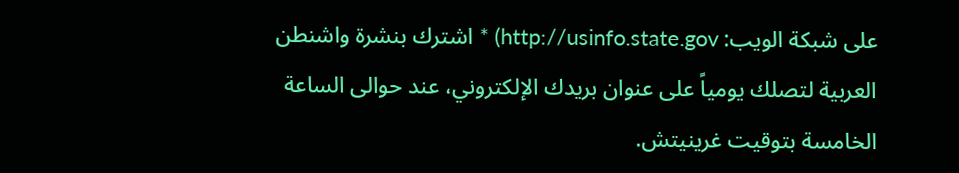على شبكة الويب: http://usinfo.state.gov) * اشترك بنشرة واشنطن العربية لتصلك يومياً على عنوان بريدك الإلكتروني، عند حوالى الساعة الخامسة بتوقيت غرينيتش.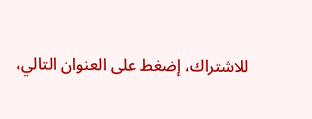للاشتراك، إضغط على العنوان التالي،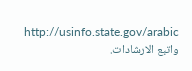http://usinfo.state.gov/arabic واتبع الارشادات.